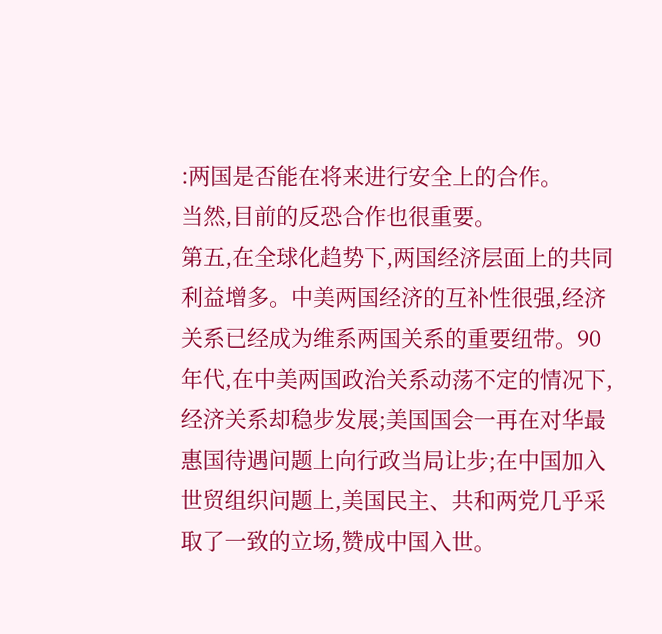:两国是否能在将来进行安全上的合作。
当然,目前的反恐合作也很重要。
第五,在全球化趋势下,两国经济层面上的共同利益增多。中美两国经济的互补性很强,经济关系已经成为维系两国关系的重要纽带。90年代,在中美两国政治关系动荡不定的情况下,经济关系却稳步发展;美国国会一再在对华最惠国待遇问题上向行政当局让步;在中国加入世贸组织问题上,美国民主、共和两党几乎采取了一致的立场,赞成中国入世。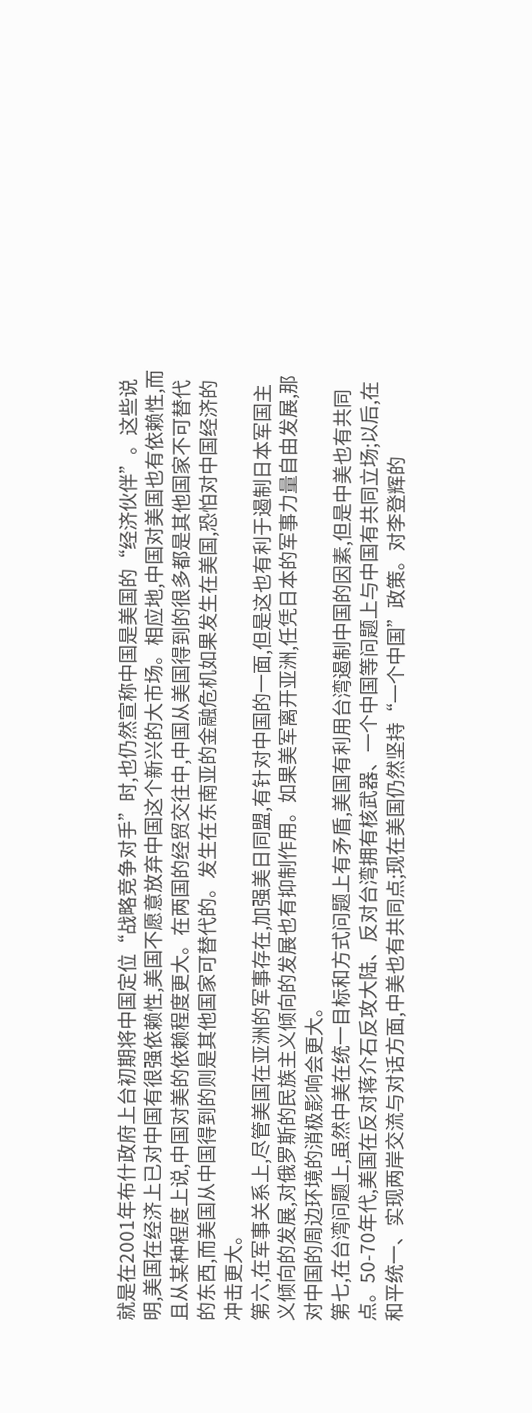就是在2001年布什政府上台初期将中国定位“战略竞争对手”时,也仍然宣称中国是美国的“经济伙伴”。这些说明,美国在经济上已对中国有很强依赖性,美国不愿意放弃中国这个新兴的大市场。相应地,中国对美国也有依赖性,而且从某种程度上说,中国对美的依赖程度更大。在两国的经贸交往中,中国从美国得到的很多都是其他国家不可替代的东西,而美国从中国得到的则是其他国家可替代的。发生在东南亚的金融危机如果发生在美国,恐怕对中国经济的冲击更大。
第六,在军事关系上,尽管美国在亚洲的军事存在,加强美日同盟,有针对中国的一面,但是这也有利于遏制日本军国主义倾向的发展,对俄罗斯的民族主义倾向的发展也有抑制作用。如果美军离开亚洲,任凭日本的军事力量自由发展,那对中国的周边环境的消极影响会更大。
第七,在台湾问题上,虽然中美在统一目标和方式问题上有矛盾,美国有利用台湾遏制中国的因素,但是中美也有共同点。50-70年代,美国在反对蒋介石反攻大陆、反对台湾拥有核武器、一个中国等问题上与中国有共同立场;以后,在和平统一、实现两岸交流与对话方面,中美也有共同点;现在美国仍然坚持“一个中国”政策。对李登辉的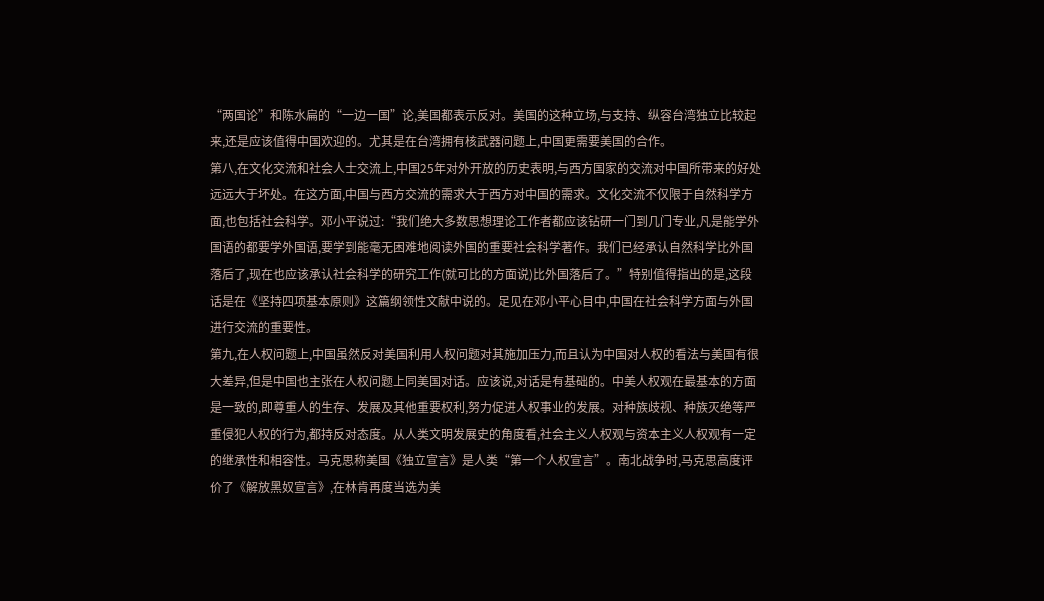“两国论”和陈水扁的“一边一国”论,美国都表示反对。美国的这种立场,与支持、纵容台湾独立比较起来,还是应该值得中国欢迎的。尤其是在台湾拥有核武器问题上,中国更需要美国的合作。
第八,在文化交流和社会人士交流上,中国25年对外开放的历史表明,与西方国家的交流对中国所带来的好处远远大于坏处。在这方面,中国与西方交流的需求大于西方对中国的需求。文化交流不仅限于自然科学方面,也包括社会科学。邓小平说过:“我们绝大多数思想理论工作者都应该钻研一门到几门专业,凡是能学外国语的都要学外国语,要学到能毫无困难地阅读外国的重要社会科学著作。我们已经承认自然科学比外国落后了,现在也应该承认社会科学的研究工作(就可比的方面说)比外国落后了。”特别值得指出的是,这段话是在《坚持四项基本原则》这篇纲领性文献中说的。足见在邓小平心目中,中国在社会科学方面与外国进行交流的重要性。
第九,在人权问题上,中国虽然反对美国利用人权问题对其施加压力,而且认为中国对人权的看法与美国有很大差异,但是中国也主张在人权问题上同美国对话。应该说,对话是有基础的。中美人权观在最基本的方面是一致的,即尊重人的生存、发展及其他重要权利,努力促进人权事业的发展。对种族歧视、种族灭绝等严重侵犯人权的行为,都持反对态度。从人类文明发展史的角度看,社会主义人权观与资本主义人权观有一定的继承性和相容性。马克思称美国《独立宣言》是人类“第一个人权宣言”。南北战争时,马克思高度评价了《解放黑奴宣言》,在林肯再度当选为美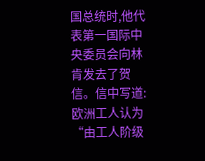国总统时,他代表第一国际中央委员会向林肯发去了贺信。信中写道:欧洲工人认为“由工人阶级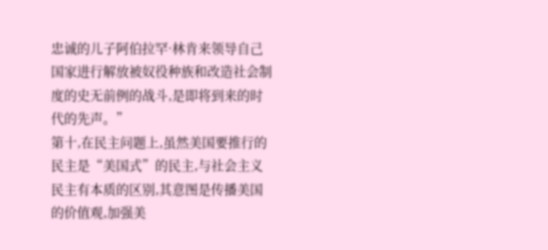忠诚的儿子阿伯拉罕·林肯来领导自己国家进行解放被奴役种族和改造社会制度的史无前例的战斗,是即将到来的时代的先声。”
第十,在民主问题上,虽然美国要推行的民主是“美国式”的民主,与社会主义民主有本质的区别,其意图是传播美国的价值观,加强美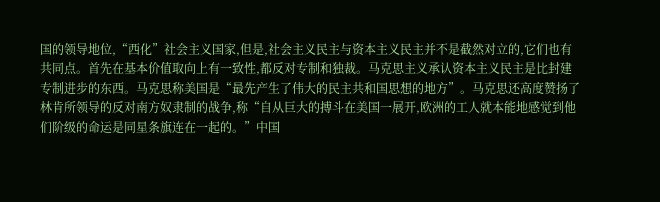国的领导地位,“西化”社会主义国家,但是,社会主义民主与资本主义民主并不是截然对立的,它们也有共同点。首先在基本价值取向上有一致性,都反对专制和独裁。马克思主义承认资本主义民主是比封建专制进步的东西。马克思称美国是“最先产生了伟大的民主共和国思想的地方”。马克思还高度赞扬了林肯所领导的反对南方奴隶制的战争,称“自从巨大的搏斗在美国一展开,欧洲的工人就本能地感觉到他们阶级的命运是同星条旗连在一起的。”中国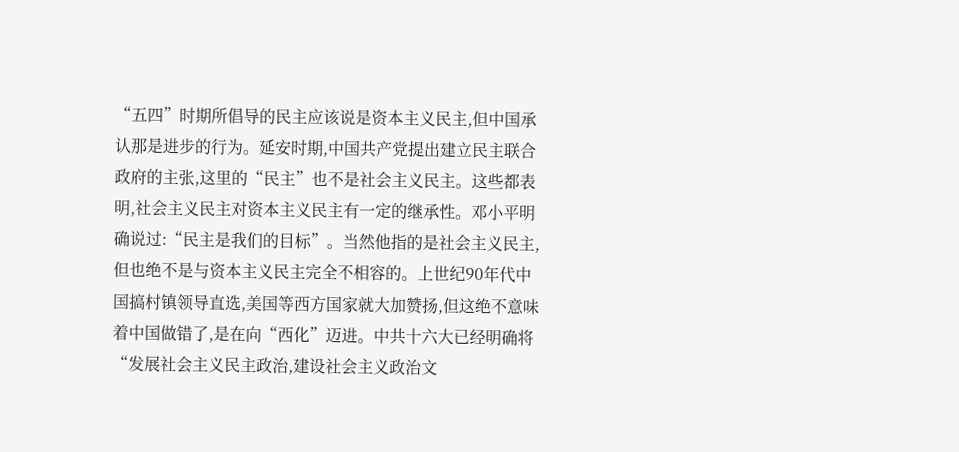“五四”时期所倡导的民主应该说是资本主义民主,但中国承认那是进步的行为。延安时期,中国共产党提出建立民主联合政府的主张,这里的“民主”也不是社会主义民主。这些都表明,社会主义民主对资本主义民主有一定的继承性。邓小平明确说过:“民主是我们的目标”。当然他指的是社会主义民主,但也绝不是与资本主义民主完全不相容的。上世纪90年代中国搞村镇领导直选,美国等西方国家就大加赞扬,但这绝不意味着中国做错了,是在向“西化”迈进。中共十六大已经明确将“发展社会主义民主政治,建设社会主义政治文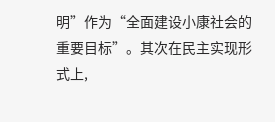明”作为“全面建设小康社会的重要目标”。其次在民主实现形式上,